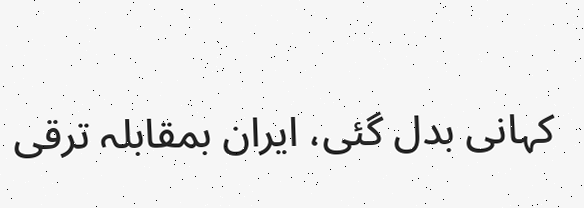کہانی بدل گئی، ایران بمقابلہ ترقی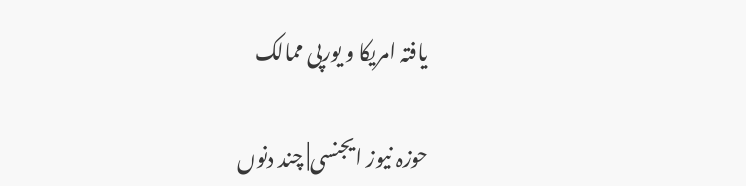یافتہ امریکا و یورپی ممالک

حوزہ نیوز ایجنسی| چند دنوں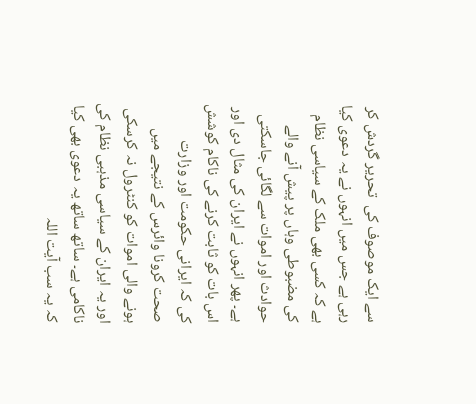سے ایک موصوف کی  تحریر گردش کر رہی ہے جس میں انہوں نے یہ دعوی کیا ہے کہ کسی بھی ملک کے سیاسی نظام کی مضبوطی وہاں پر پیش آنے والے حوادث اور اموات سے لگائی جاسکتی ہے۔ پھر انہوں نے ایران کی مثال دی اور اس بات کو ثابت کرنے کی ناکام کوشش کی کہ ایرانی حکومت اور وزارت صحت کرونا وائرس کے نتیجے میں ہونے والی اموات کو کنٹرول نہ کرسکی اور یہ ایران کے سیاسی مذہبی نظام کی ناکامی ہے۔ ساتھ ساتھ یہ دعوی بھی کیا کہ یہ سب آیت اللہ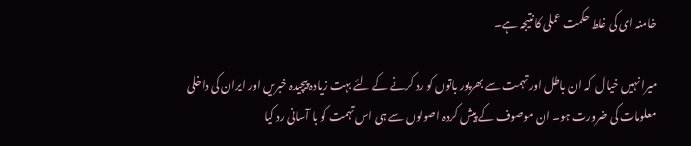خامنہ ای کی غلط حکمت عملی کا نتیجہ ہے۔

میرا نہیں خیال  کہ ان باطل اور تہمت سے بھرپور باتوں کو رد کرنے کے لئے بہت زیادہ پیچیدہ خبریں اور ایران کی داخلی معلومات کی ضرورت ہو۔ ان موصوف کے پیش کردہ اصولوں سے ہی اس تہمت کو با آسانی رد کیا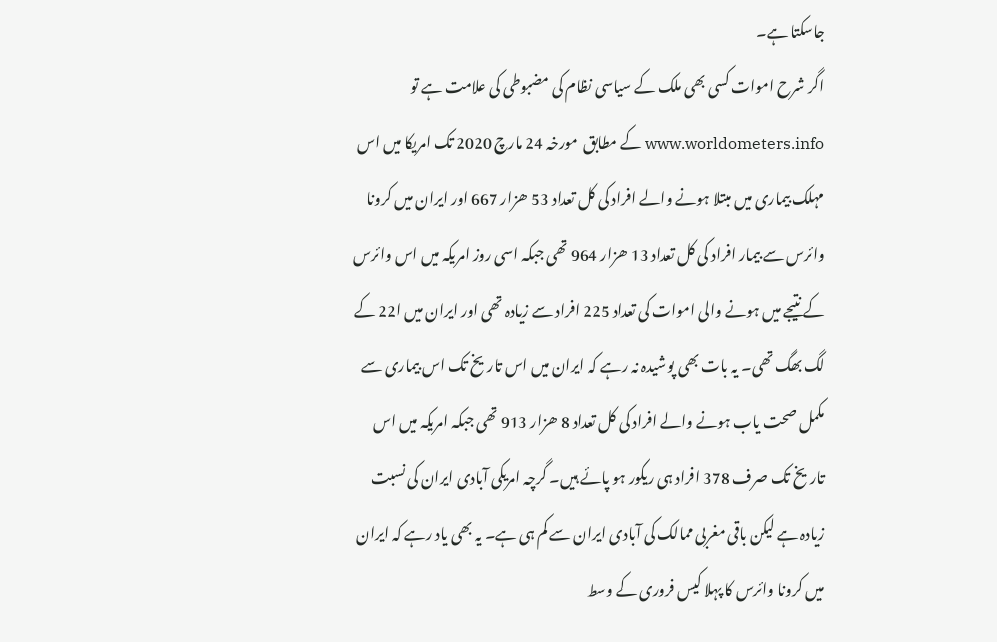جاسکتا ہے۔
اگر شرح اموات کسی بھی ملک کے سیاسی نظام کی مضبوطی کی علامت ہے تو www.worldometers.info کے مطابق  مورخہ 24 مارچ 2020 تک امریکا میں اس مہلک بیماری میں مبتلا ہونے والے افراد کی کل تعداد 53 ھزار 667 اور ایران میں کرونا وائرس سے بیمار افراد کی کل تعداد 13 ھزار 964 تھی جبکہ اسی روز امریکہ میں اس وائرس کے نتیجے میں ہونے والی اموات کی تعداد 225 افراد سے زیادہ تھی اور ایران میں ا22 کے لگ بھگ تھی۔ یہ بات بھی پوشیدہ نہ رہے کہ ایران میں اس تاریخ تک اس بیماری سے مکمل صحت یاب ہونے والے افراد کی کل تعداد 8 ھزار 913 تھی جبکہ امریکہ میں اس تاریخ تک صرف 378 افراد ہی ریکور ہو پائے ہیں۔ گرچہ امریکی آبادی ایران کی نسبت زیادہ ہے لیکن باقی مغربی ممالک کی آبادی ایران سے کم ہی ہے۔ یہ بھی یاد رہے کہ ایران میں کرونا وائرس کا پہلا کیس فروری کے وسط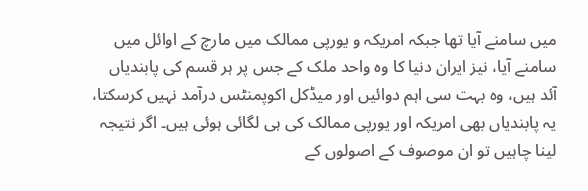میں سامنے آیا تھا جبکہ امریکہ و یورپی ممالک میں مارچ کے اوائل میں سامنے آیا، نیز ایران دنیا کا وہ واحد ملک کے جس پر ہر قسم کی پابندیاں آئد ہیں، وہ بہت سی اہم دوائیں اور میڈکل اکوپمنٹس درآمد نہیں کرسکتا، یہ پابندیاں بھی امریکہ اور یورپی ممالک کی ہی لگائی ہوئی ہیں۔ اگر نتیجہ لینا چاہیں تو ان موصوف کے اصولوں کے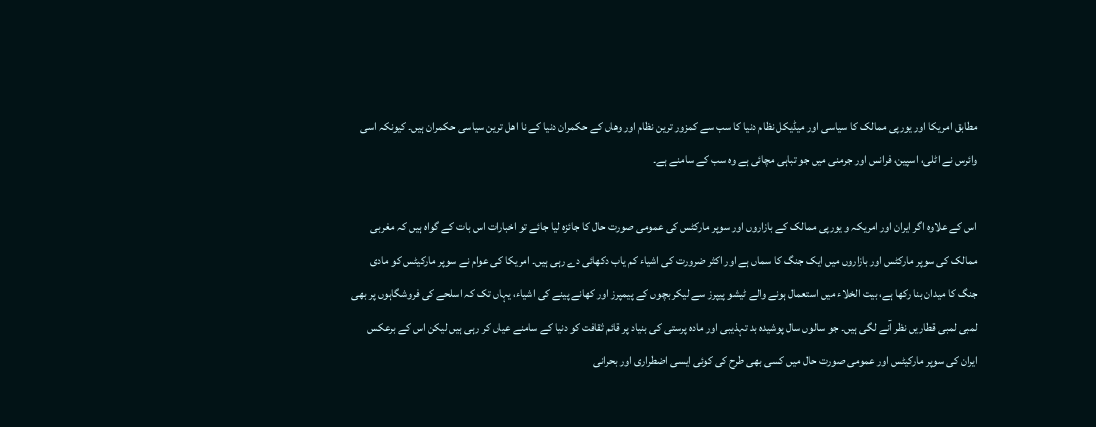مطابق امریکا اور یورپی ممالک کا سیاسی اور میڈیکل نظام دنیا کا سب سے کمزور ترین نظام اور وھاں کے حکمران دنیا کے نا اھل ترین سیاسی حکمران ہیں۔ کیونکہ اسی وائرس نے اٹلی، اسپین، فرانس اور جرمنی میں جو تباہی مچائی ہے وہ سب کے سامنے ہے۔

اس کے علاوہ اگر ایران اور امریکہ و یورپی ممالک کے بازاروں اور سوپر مارکٹس کی عمومی صورت حال کا جائزہ لیا جائے تو اخبارات اس بات کے گواہ ہیں کہ مغربی ممالک کی سوپر مارکٹس اور بازاروں میں ایک جنگ کا سماں ہے اور اکثر ضرورت کی اشیاء کم یاب دکھائی دے رہی ہیں۔ امریکا کی عوام نے سوپر مارکیٹس کو مادی جنگ کا میدان بنا رکھا ہے، بیت الخلاء میں استعمال ہونے والے ٹیشو پیپرز سے لیکر بچوں کے پیمپرز اور کھانے پینے کی اشیاء، یہاں تک کہ اسلحے کی فروشگاہوں پر بھی لمبی لمبی قطاریں نظر آنے لگی ہیں۔ جو سالوں سال پوشیدہ بد تہذیبی اور مادہ پرستی کی بنیاد پر قائم ثقافت کو دنیا کے سامنے عیاں کر رہی ہیں لیکن اس کے برعکس ایران کی سوپر مارکیٹس اور عمومی صورت حال میں کسی بھی طرح کی کوئی ایسی اضطراری اور بحرانی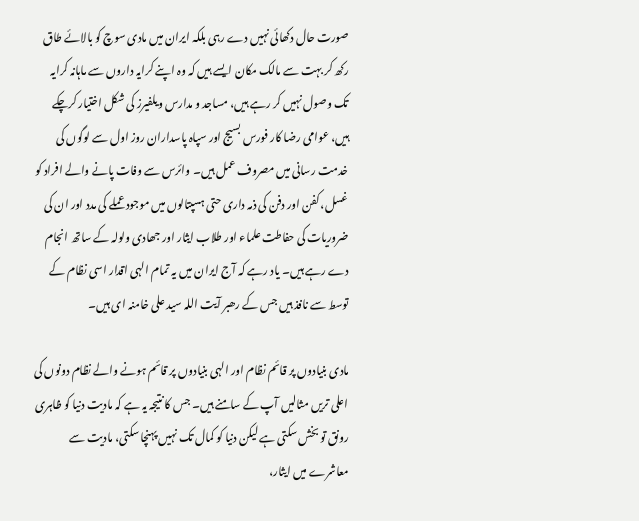صورت حال دکھائی نہیں دے رہی بلکہ ایران میں مادی سوچ کو بالائے طاق رکھ کر بہت سے مالک مکان ایسے ہیں کہ وہ اپنے کرایہ داروں سے ماہانہ کرایہ تک وصول نہیں کر رہے ہیں، مساجد و مدارس ویلفیرز کی شکل اختیار کرچکے ہیں، عوامی رضا کار فورس بسیج اور سپاہ پاسداران روز اول سے لوگوں کی خدمت رسانی میں مصروف عمل ہیں۔ وائرس سے وفات پانے والے افراد کو غسل، کفن اور دفن کی ذمہ داری حتی ہسپتالوں میں موجود عملے کی مدد اور ان کی ضروریات کی حفاطت علماء اور طلاب ایثار اور جھادی ولولہ کے ساتھ انجام دے رہے ہیں۔ یاد رہے کہ آج ایران میں یہ تمام الہی اقدار اسی نظام کے توسط سے نافذ ہیں جس کے رھبر آیت اللہ سید علی خامنہ ای ہیں۔

مادی بنیادوں پر قائم نظام اور الہی بنیادوں پر قائم ہونے والے نظام دونوں کی اعلی تریں مثالیں آپ کے سامنے ہیں۔ جس کا نتیجہ یہ ہے کہ مادیت دنیا کو ظاہری رونق تو بخش سکتی ہے لیکن دنیا کو کمال تک نہیں پہنچا سکتی، مادیت سے معاشرے میں ایثار،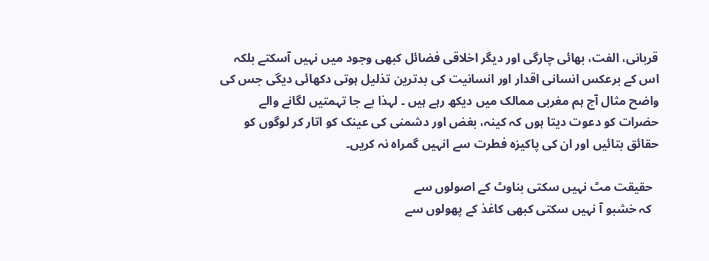قربانی، الفت، بھائی چارگی اور دیگر اخلاقی فضائل کبھی وجود میں نہیں آسکتے بلکہ اس کے برعکس انسانی اقدار اور انسانیت کی بدترین تذلیل ہوتی دکھائی دیگی جس کی واضح مثال آج ہم مغربی ممالک میں دیکھ رہے ہیں ۔ لہذا بے جا تہمتیں لگانے والے حضرات کو دعوت دیتا ہوں کہ کینہ، بغض اور دشمنی کی عینک کو اتار کر لوگوں کو حقائق بتائیں اور ان کی پاکیزہ فطرت سے انہیں گمراہ نہ کریں۔

  حقیقت مٹ نہیں سکتی بناوٹ کے اصولوں سے
  کہ خشبو آ نہیں سکتی کبھی کاغذ کے پھولوں سے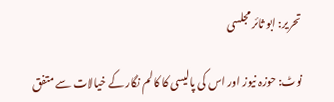تحریر: ابو ثائر مجلسی

نوٹ: حوزہ نیوز اور اس کی پالیسی کا کالم نگار کے خیالات سے متفق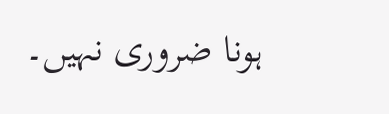ہونا ضروری نہیں۔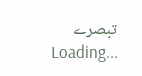تبصرے
Loading...